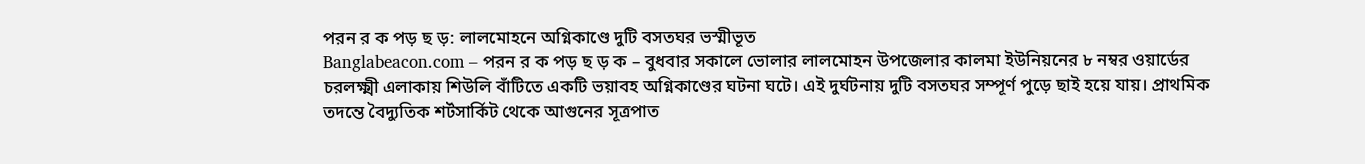পরন র ক পড় ছ ড়: লালমোহনে অগ্নিকাণ্ডে দুটি বসতঘর ভস্মীভূত
Banglabeacon.com – পরন র ক পড় ছ ড় ক – বুধবার সকালে ভোলার লালমোহন উপজেলার কালমা ইউনিয়নের ৮ নম্বর ওয়ার্ডের চরলক্ষ্মী এলাকায় শিউলি বাঁটিতে একটি ভয়াবহ অগ্নিকাণ্ডের ঘটনা ঘটে। এই দুর্ঘটনায় দুটি বসতঘর সম্পূর্ণ পুড়ে ছাই হয়ে যায়। প্রাথমিক তদন্তে বৈদ্যুতিক শর্টসার্কিট থেকে আগুনের সূত্রপাত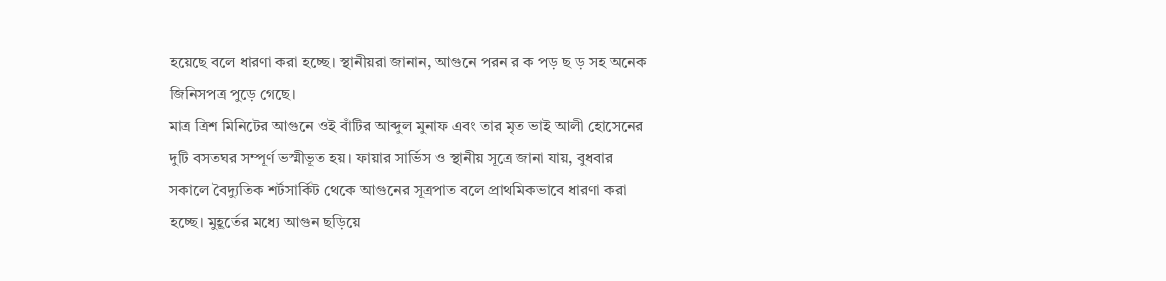হয়েছে বলে ধারণা করা হচ্ছে। স্থানীয়রা জানান, আগুনে পরন র ক পড় ছ ড় সহ অনেক জিনিসপত্র পুড়ে গেছে।
মাত্র ত্রিশ মিনিটের আগুনে ওই বাঁটির আব্দুল মুনাফ এবং তার মৃত ভাই আলী হোসেনের দুটি বসতঘর সম্পূর্ণ ভস্মীভূত হয়। ফায়ার সার্ভিস ও স্থানীয় সূত্রে জানা যায়, বুধবার সকালে বৈদ্যুতিক শর্টসার্কিট থেকে আগুনের সূত্রপাত বলে প্রাথমিকভাবে ধারণা করা হচ্ছে। মুহূর্তের মধ্যে আগুন ছড়িয়ে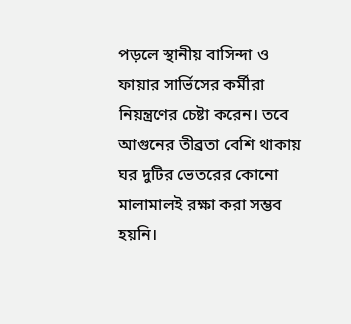পড়লে স্থানীয় বাসিন্দা ও ফায়ার সার্ভিসের কর্মীরা নিয়ন্ত্রণের চেষ্টা করেন। তবে আগুনের তীব্রতা বেশি থাকায় ঘর দুটির ভেতরের কোনো মালামালই রক্ষা করা সম্ভব হয়নি।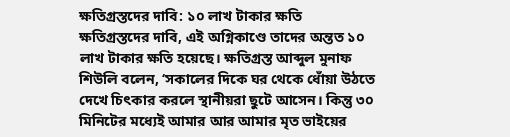ক্ষতিগ্রস্তদের দাবি: ১০ লাখ টাকার ক্ষতি
ক্ষতিগ্রস্তদের দাবি, এই অগ্নিকাণ্ডে তাদের অন্তত ১০ লাখ টাকার ক্ষতি হয়েছে। ক্ষতিগ্রস্ত আব্দুল মুনাফ শিউলি বলেন, ‘সকালের দিকে ঘর থেকে ধোঁয়া উঠতে দেখে চিৎকার করলে স্থানীয়রা ছুটে আসেন। কিন্তু ৩০ মিনিটের মধ্যেই আমার আর আমার মৃত ভাইয়ের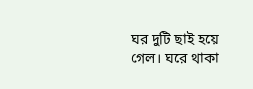ঘর দুটি ছাই হয়ে গেল। ঘরে থাকা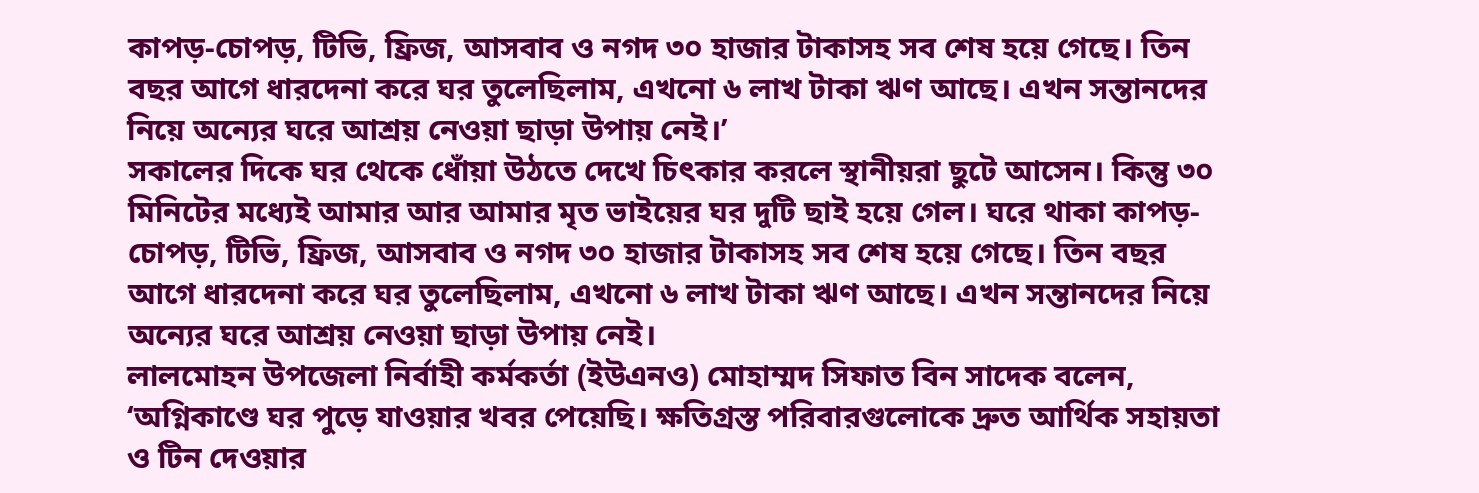কাপড়-চোপড়, টিভি, ফ্রিজ, আসবাব ও নগদ ৩০ হাজার টাকাসহ সব শেষ হয়ে গেছে। তিন বছর আগে ধারদেনা করে ঘর তুলেছিলাম, এখনো ৬ লাখ টাকা ঋণ আছে। এখন সন্তানদের নিয়ে অন্যের ঘরে আশ্রয় নেওয়া ছাড়া উপায় নেই।’
সকালের দিকে ঘর থেকে ধোঁয়া উঠতে দেখে চিৎকার করলে স্থানীয়রা ছুটে আসেন। কিন্তু ৩০ মিনিটের মধ্যেই আমার আর আমার মৃত ভাইয়ের ঘর দুটি ছাই হয়ে গেল। ঘরে থাকা কাপড়-চোপড়, টিভি, ফ্রিজ, আসবাব ও নগদ ৩০ হাজার টাকাসহ সব শেষ হয়ে গেছে। তিন বছর আগে ধারদেনা করে ঘর তুলেছিলাম, এখনো ৬ লাখ টাকা ঋণ আছে। এখন সন্তানদের নিয়ে অন্যের ঘরে আশ্রয় নেওয়া ছাড়া উপায় নেই।
লালমোহন উপজেলা নির্বাহী কর্মকর্তা (ইউএনও) মোহাম্মদ সিফাত বিন সাদেক বলেন, ‘অগ্নিকাণ্ডে ঘর পুড়ে যাওয়ার খবর পেয়েছি। ক্ষতিগ্রস্ত পরিবারগুলোকে দ্রুত আর্থিক সহায়তা ও টিন দেওয়ার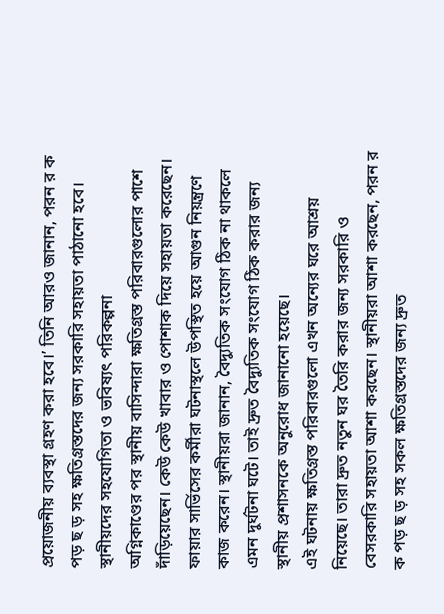প্রয়োজনীয় ব্যবস্থা গ্রহণ করা হবে।’ তিনি আরও জানান, পরন র ক পড় ছ ড় সহ ক্ষতিগ্রস্তদের জন্য সরকারি সহায়তা পাঠানো হবে।
স্থানীয়দের সহযোগিতা ও ভবিষ্যৎ পরিকল্পনা
অগ্নিকাণ্ডের পর স্থানীয় বাসিন্দারা ক্ষতিগ্রস্ত পরিবারগুলোর পাশে দাঁড়িয়েছেন। কেউ কেউ খাবার ও পোশাক দিয়ে সহায়তা করেছেন। ফায়ার সার্ভিসের কর্মীরা ঘটনাস্থলে উপস্থিত হয়ে আগুন নিয়ন্ত্রণে কাজ করেন। স্থানীয়রা জানান, বৈদ্যুতিক সংযোগ ঠিক না থাকলে এমন দুর্ঘটনা ঘটে। তাই দ্রুত বৈদ্যুতিক সংযোগ ঠিক করার জন্য স্থানীয় প্রশাসনকে অনুরোধ জানানো হয়েছে।
এই ঘটনায় ক্ষতিগ্রস্ত পরিবারগুলো এখন অন্যের ঘরে আশ্রয় নিয়েছে। তারা দ্রুত নতুন ঘর তৈরি করার জন্য সরকারি ও বেসরকারি সহায়তা আশা করছেন। স্থানীয়রা আশা করছেন, পরন র ক পড় ছ ড় সহ সকল ক্ষতিগ্রস্তদের জন্য দ্রুত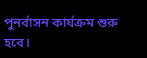পুনর্বাসন কার্যক্রম শুরু হবে।